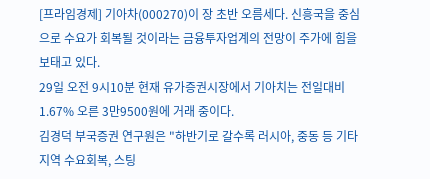[프라임경제] 기아차(000270)이 장 초반 오름세다. 신흥국을 중심으로 수요가 회복될 것이라는 금융투자업계의 전망이 주가에 힘을 보태고 있다.
29일 오전 9시10분 현재 유가증권시장에서 기아치는 전일대비 1.67% 오른 3만9500원에 거래 중이다.
김경덕 부국증권 연구원은 "하반기로 갈수록 러시아, 중동 등 기타 지역 수요회복, 스팅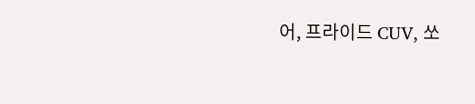어, 프라이드 CUV, 쏘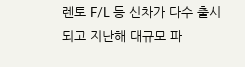렌토 F/L 등 신차가 다수 출시되고 지난해 대규모 파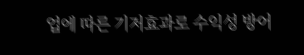업에 따른 기저효과로 수익성 방어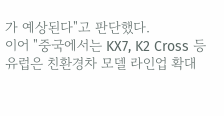가 예상된다"고 판단했다.
이어 "중국에서는 KX7, K2 Cross 등 유럽은 친환경차 모델 라인업 확대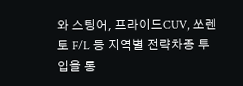와 스팅어, 프라이드CUV, 쏘렌토 F/L 등 지역별 전략차종 투입을 통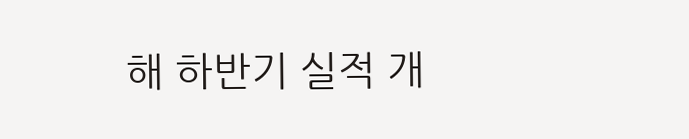해 하반기 실적 개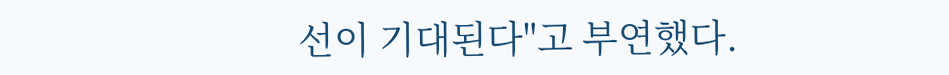선이 기대된다"고 부연했다.